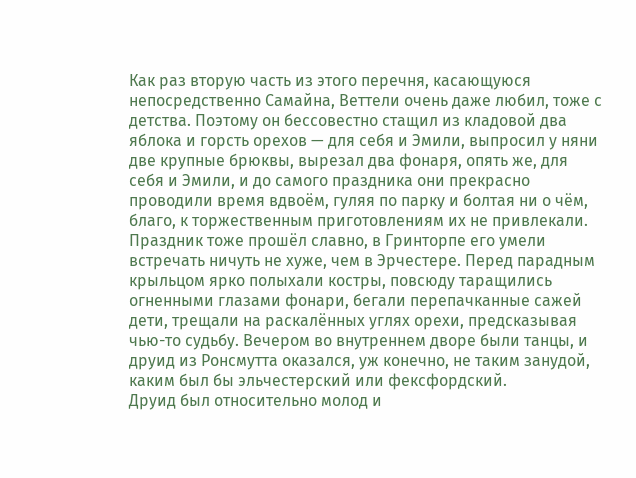Как раз вторую часть из этого перечня, касающуюся непосредственно Самайна, Веттели очень даже любил, тоже с детства. Поэтому он бессовестно стащил из кладовой два яблока и горсть орехов — для себя и Эмили, выпросил у няни две крупные брюквы, вырезал два фонаря, опять же, для себя и Эмили, и до самого праздника они прекрасно проводили время вдвоём, гуляя по парку и болтая ни о чём, благо, к торжественным приготовлениям их не привлекали.
Праздник тоже прошёл славно, в Гринторпе его умели встречать ничуть не хуже, чем в Эрчестере. Перед парадным крыльцом ярко полыхали костры, повсюду таращились огненными глазами фонари, бегали перепачканные сажей дети, трещали на раскалённых углях орехи, предсказывая чью-то судьбу. Вечером во внутреннем дворе были танцы, и друид из Ронсмутта оказался, уж конечно, не таким занудой, каким был бы эльчестерский или фексфордский.
Друид был относительно молод и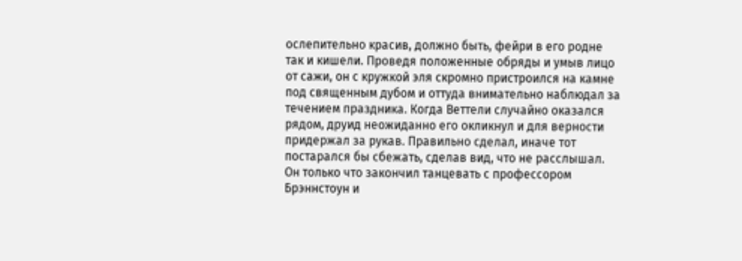ослепительно красив, должно быть, фейри в его родне так и кишели. Проведя положенные обряды и умыв лицо от сажи, он с кружкой эля скромно пристроился на камне под священным дубом и оттуда внимательно наблюдал за течением праздника. Когда Веттели случайно оказался рядом, друид неожиданно его окликнул и для верности придержал за рукав. Правильно сделал, иначе тот постарался бы сбежать, сделав вид, что не расслышал. Он только что закончил танцевать с профессором Брэннстоун и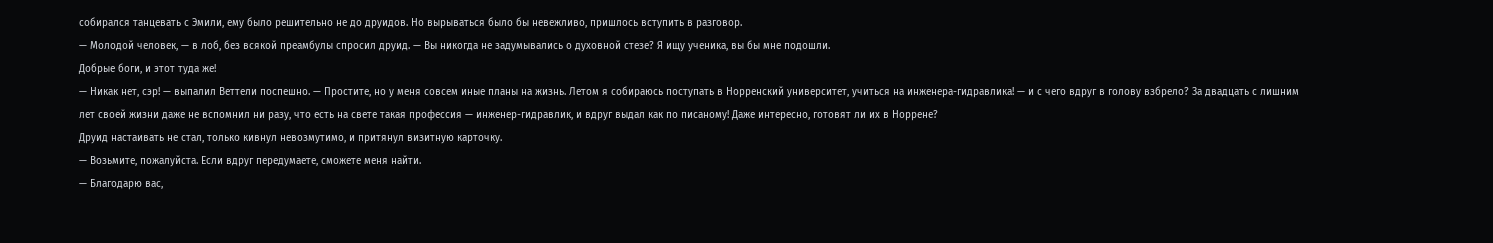собирался танцевать с Эмили, ему было решительно не до друидов. Но вырываться было бы невежливо, пришлось вступить в разговор.
— Молодой человек, — в лоб, без всякой преамбулы спросил друид. — Вы никогда не задумывались о духовной стезе? Я ищу ученика, вы бы мне подошли.
Добрые боги, и этот туда же!
— Никак нет, сэр! — выпалил Веттели поспешно. — Простите, но у меня совсем иные планы на жизнь. Летом я собираюсь поступать в Норренский университет, учиться на инженера-гидравлика! — и с чего вдруг в голову взбрело? За двадцать с лишним лет своей жизни даже не вспомнил ни разу, что есть на свете такая профессия — инженер-гидравлик, и вдруг выдал как по писаному! Даже интересно, готовят ли их в Норрене?
Друид настаивать не стал, только кивнул невозмутимо, и притянул визитную карточку.
— Возьмите, пожалуйста. Если вдруг передумаете, сможете меня найти.
— Благодарю вас,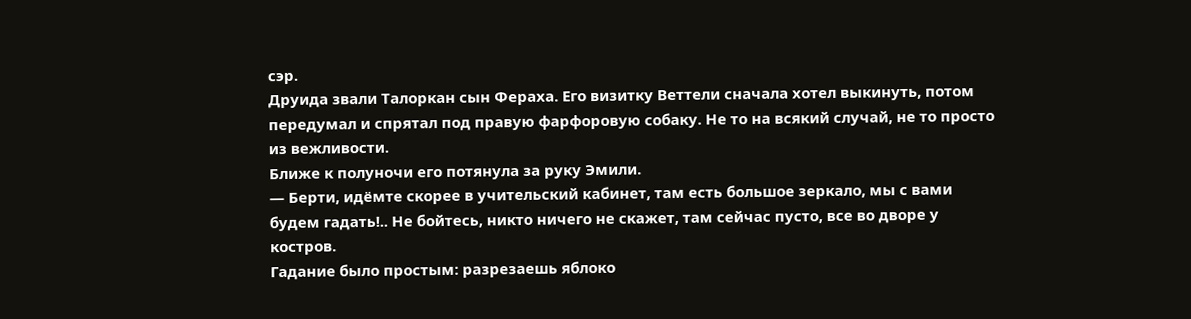сэр.
Друида звали Талоркан сын Фераха. Его визитку Веттели сначала хотел выкинуть, потом передумал и спрятал под правую фарфоровую собаку. Не то на всякий случай, не то просто из вежливости.
Ближе к полуночи его потянула за руку Эмили.
— Берти, идёмте скорее в учительский кабинет, там есть большое зеркало, мы с вами будем гадать!.. Не бойтесь, никто ничего не скажет, там сейчас пусто, все во дворе у костров.
Гадание было простым: разрезаешь яблоко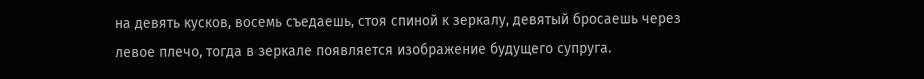на девять кусков, восемь съедаешь, стоя спиной к зеркалу, девятый бросаешь через левое плечо, тогда в зеркале появляется изображение будущего супруга.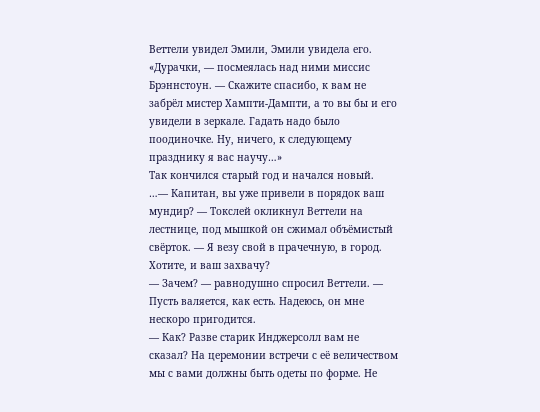Веттели увидел Эмили, Эмили увидела его. «Дурачки, — посмеялась над ними миссис Брэннстоун. — Скажите спасибо, к вам не забрёл мистер Хампти-Дампти, а то вы бы и его увидели в зеркале. Гадать надо было поодиночке. Ну, ничего, к следующему празднику я вас научу…»
Так кончился старый год и начался новый.
…— Капитан, вы уже привели в порядок ваш мундир? — Токслей окликнул Веттели на лестнице, под мышкой он сжимал объёмистый свёрток. — Я везу свой в прачечную, в город. Хотите, и ваш захвачу?
— Зачем? — равнодушно спросил Веттели. — Пусть валяется, как есть. Надеюсь, он мне нескоро пригодится.
— Как? Разве старик Инджерсолл вам не сказал? На церемонии встречи с её величеством мы с вами должны быть одеты по форме. Не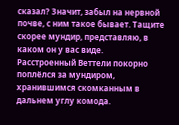сказал? Значит, забыл на нервной почве, с ним такое бывает. Тащите скорее мундир, представляю, в каком он у вас виде.
Расстроенный Веттели покорно поплёлся за мундиром, хранившимся скомканным в дальнем углу комода.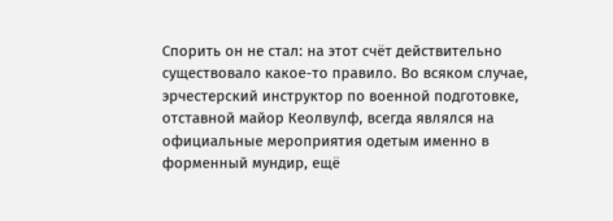Спорить он не стал: на этот счёт действительно существовало какое-то правило. Во всяком случае, эрчестерский инструктор по военной подготовке, отставной майор Кеолвулф, всегда являлся на официальные мероприятия одетым именно в форменный мундир, ещё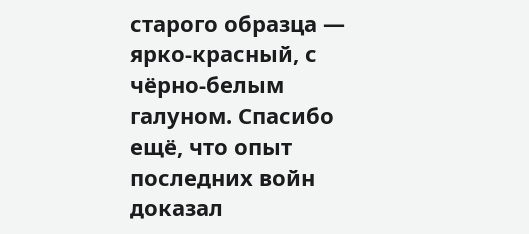старого образца — ярко-красный, с чёрно-белым галуном. Спасибо ещё, что опыт последних войн доказал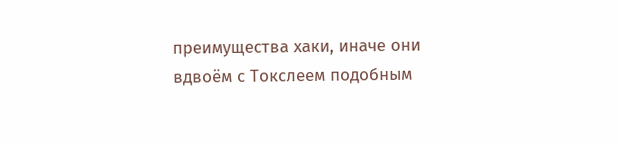преимущества хаки, иначе они вдвоём с Токслеем подобным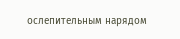ослепительным нарядом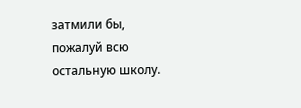затмили бы, пожалуй всю остальную школу.